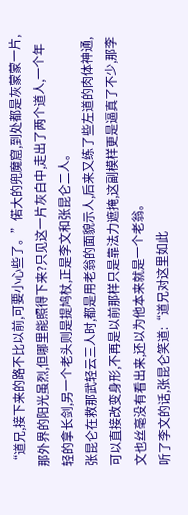“道兄,接下来的路不比以前,可要小心些了。”偌大的兜魔窟,到处都是灰蒙蒙一片,那外界的阳光虽烈,但哪里能照得下来?只见这一片灰白中,走出了两个道人,一个年轻的拿长剑,另一个老头则是提鸠杖,正是李文和张昆仑二人。
张昆仑在救那武轻云三人时,都是用老翁的面貌示人,后来又练了些左道的肉体神通,可以直接改变身形,不再是以前那样只是靠法力遮掩,这副模样更是逼真了不少,那李文也丝毫没有看出来,还以为他本来就是一个老翁。
听了李文的话,张昆仑笑道:“道兄对这里如此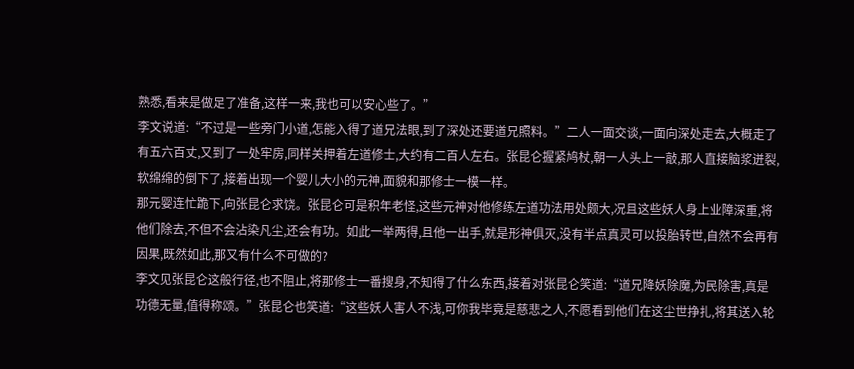熟悉,看来是做足了准备,这样一来,我也可以安心些了。”
李文说道:“不过是一些旁门小道,怎能入得了道兄法眼,到了深处还要道兄照料。”二人一面交谈,一面向深处走去,大概走了有五六百丈,又到了一处牢房,同样关押着左道修士,大约有二百人左右。张昆仑握紧鸠杖,朝一人头上一敲,那人直接脑浆迸裂,软绵绵的倒下了,接着出现一个婴儿大小的元神,面貌和那修士一模一样。
那元婴连忙跪下,向张昆仑求饶。张昆仑可是积年老怪,这些元神对他修练左道功法用处颇大,况且这些妖人身上业障深重,将他们除去,不但不会沾染凡尘,还会有功。如此一举两得,且他一出手,就是形神俱灭,没有半点真灵可以投胎转世,自然不会再有因果,既然如此,那又有什么不可做的?
李文见张昆仑这般行径,也不阻止,将那修士一番搜身,不知得了什么东西,接着对张昆仑笑道:“道兄降妖除魔,为民除害,真是功德无量,值得称颂。”张昆仑也笑道:“这些妖人害人不浅,可你我毕竟是慈悲之人,不愿看到他们在这尘世挣扎,将其送入轮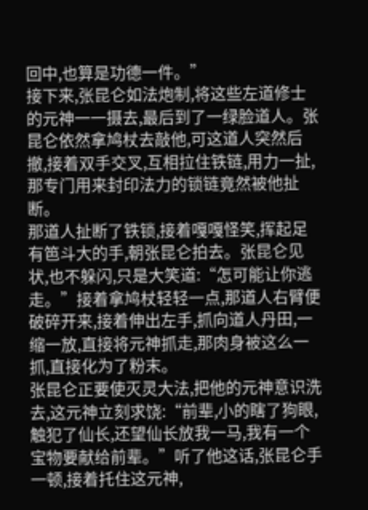回中,也算是功德一件。”
接下来,张昆仑如法炮制,将这些左道修士的元神一一摄去,最后到了一绿脸道人。张昆仑依然拿鸠杖去敲他,可这道人突然后撤,接着双手交叉,互相拉住铁链,用力一扯,那专门用来封印法力的锁链竟然被他扯断。
那道人扯断了铁锁,接着嘎嘎怪笑,挥起足有笆斗大的手,朝张昆仑拍去。张昆仑见状,也不躲闪,只是大笑道:“怎可能让你逃走。”接着拿鸠杖轻轻一点,那道人右臂便破碎开来,接着伸出左手,抓向道人丹田,一缩一放,直接将元神抓走,那肉身被这么一抓,直接化为了粉末。
张昆仑正要使灭灵大法,把他的元神意识洗去,这元神立刻求饶:“前辈,小的瞎了狗眼,触犯了仙长,还望仙长放我一马,我有一个宝物要献给前辈。”听了他这话,张昆仑手一顿,接着托住这元神,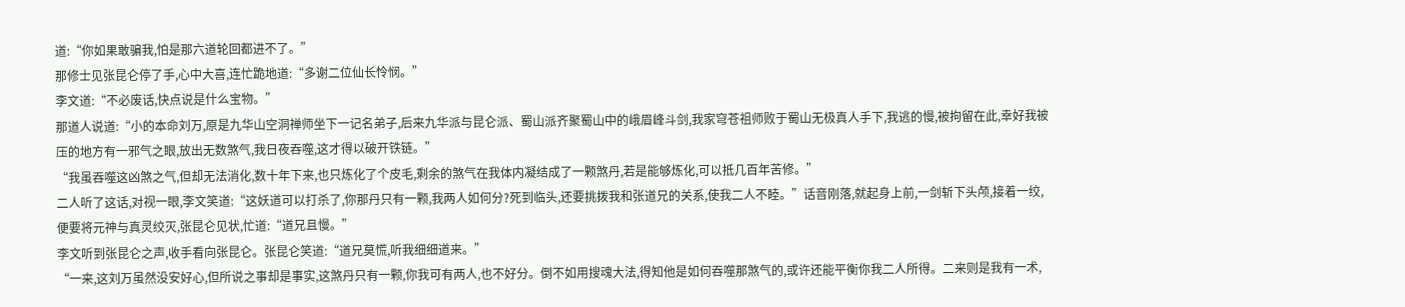道:“你如果敢骗我,怕是那六道轮回都进不了。”
那修士见张昆仑停了手,心中大喜,连忙跪地道:“多谢二位仙长怜悯。”
李文道:“不必废话,快点说是什么宝物。”
那道人说道:“小的本命刘万,原是九华山空洞禅师坐下一记名弟子,后来九华派与昆仑派、蜀山派齐聚蜀山中的峨眉峰斗剑,我家穹苍祖师败于蜀山无极真人手下,我逃的慢,被拘留在此,幸好我被压的地方有一邪气之眼,放出无数煞气,我日夜吞噬,这才得以破开铁链。”
“我虽吞噬这凶煞之气,但却无法消化,数十年下来,也只炼化了个皮毛,剩余的煞气在我体内凝结成了一颗煞丹,若是能够炼化,可以抵几百年苦修。”
二人听了这话,对视一眼,李文笑道:“这妖道可以打杀了,你那丹只有一颗,我两人如何分?死到临头,还要挑拨我和张道兄的关系,使我二人不睦。”话音刚落,就起身上前,一剑斩下头颅,接着一绞,便要将元神与真灵绞灭,张昆仑见状,忙道:“道兄且慢。”
李文听到张昆仑之声,收手看向张昆仑。张昆仑笑道:“道兄莫慌,听我细细道来。”
“一来,这刘万虽然没安好心,但所说之事却是事实,这煞丹只有一颗,你我可有两人,也不好分。倒不如用搜魂大法,得知他是如何吞噬那煞气的,或许还能平衡你我二人所得。二来则是我有一术,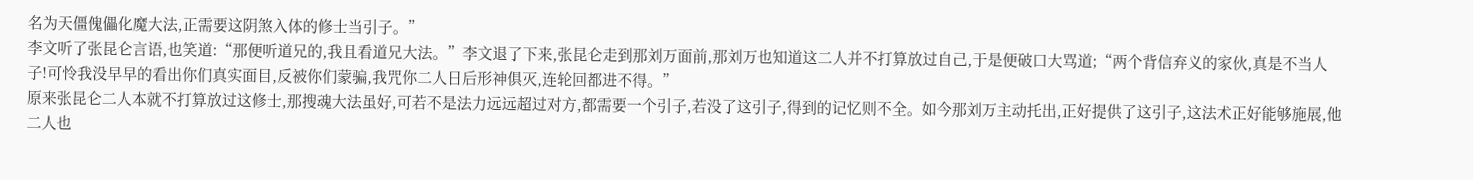名为天僵傀儡化魔大法,正需要这阴煞入体的修士当引子。”
李文听了张昆仑言语,也笑道:“那便听道兄的,我且看道兄大法。”李文退了下来,张昆仑走到那刘万面前,那刘万也知道这二人并不打算放过自己,于是便破口大骂道;“两个背信弃义的家伙,真是不当人子!可怜我没早早的看出你们真实面目,反被你们蒙骗,我咒你二人日后形神俱灭,连轮回都进不得。”
原来张昆仑二人本就不打算放过这修士,那搜魂大法虽好,可若不是法力远远超过对方,都需要一个引子,若没了这引子,得到的记忆则不全。如今那刘万主动托出,正好提供了这引子,这法术正好能够施展,他二人也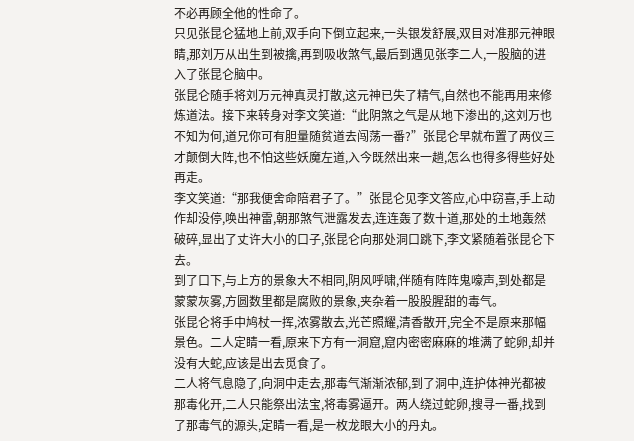不必再顾全他的性命了。
只见张昆仑猛地上前,双手向下倒立起来,一头银发舒展,双目对准那元神眼睛,那刘万从出生到被擒,再到吸收煞气,最后到遇见张李二人,一股脑的进入了张昆仑脑中。
张昆仑随手将刘万元神真灵打散,这元神已失了精气,自然也不能再用来修炼道法。接下来转身对李文笑道:“此阴煞之气是从地下渗出的,这刘万也不知为何,道兄你可有胆量随贫道去闯荡一番?”张昆仑早就布置了两仪三才颠倒大阵,也不怕这些妖魔左道,入今既然出来一趟,怎么也得多得些好处再走。
李文笑道:“那我便舍命陪君子了。”张昆仑见李文答应,心中窃喜,手上动作却没停,唤出神雷,朝那煞气泄露发去,连连轰了数十道,那处的土地轰然破碎,显出了丈许大小的口子,张昆仑向那处洞口跳下,李文紧随着张昆仑下去。
到了口下,与上方的景象大不相同,阴风呼啸,伴随有阵阵鬼嚎声,到处都是蒙蒙灰雾,方圆数里都是腐败的景象,夹杂着一股股腥甜的毒气。
张昆仑将手中鸠杖一挥,浓雾散去,光芒照耀,清香散开,完全不是原来那幅景色。二人定睛一看,原来下方有一洞窟,窟内密密麻麻的堆满了蛇卵,却并没有大蛇,应该是出去觅食了。
二人将气息隐了,向洞中走去,那毒气渐渐浓郁,到了洞中,连护体神光都被那毒化开,二人只能祭出法宝,将毒雾逼开。两人绕过蛇卵,搜寻一番,找到了那毒气的源头,定睛一看,是一枚龙眼大小的丹丸。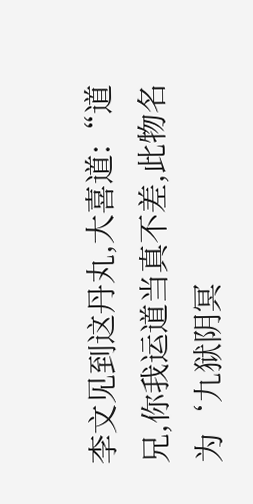李文见到这丹丸,大喜道:“道兄,你我运道当真不差,此物名为‘九狱阴冥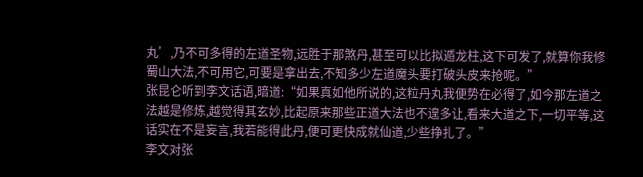丸’,乃不可多得的左道圣物,远胜于那煞丹,甚至可以比拟遁龙柱,这下可发了,就算你我修蜀山大法,不可用它,可要是拿出去,不知多少左道魔头要打破头皮来抢呢。”
张昆仑听到李文话语,暗道:“如果真如他所说的,这粒丹丸我便势在必得了,如今那左道之法越是修炼,越觉得其玄妙,比起原来那些正道大法也不遑多让,看来大道之下,一切平等,这话实在不是妄言,我若能得此丹,便可更快成就仙道,少些挣扎了。”
李文对张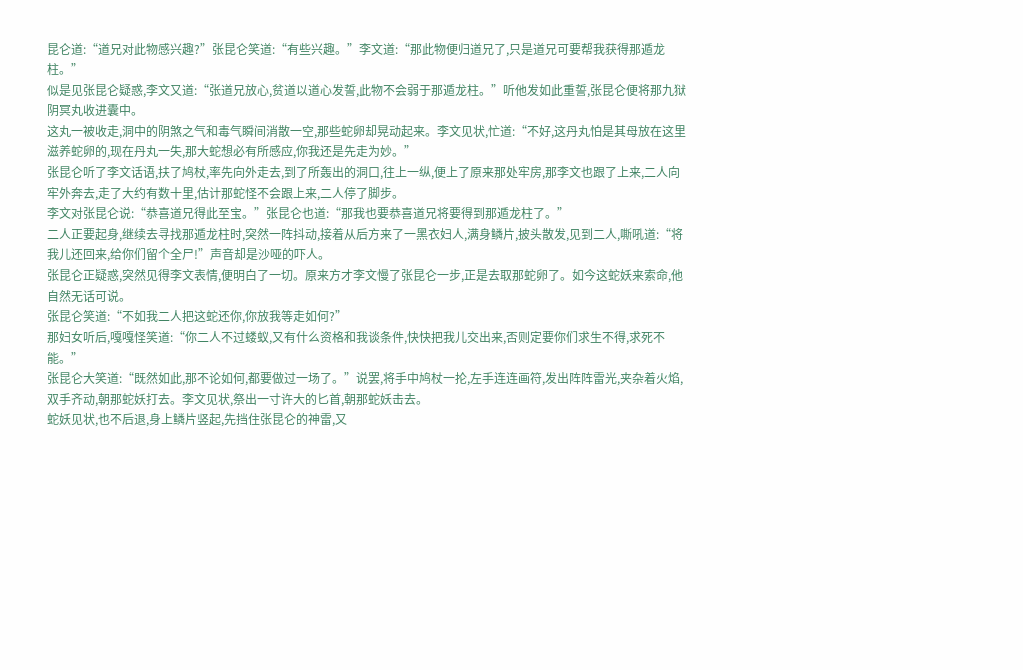昆仑道:“道兄对此物感兴趣?”张昆仑笑道:“有些兴趣。”李文道:“那此物便归道兄了,只是道兄可要帮我获得那遁龙柱。”
似是见张昆仑疑惑,李文又道:“张道兄放心,贫道以道心发誓,此物不会弱于那遁龙柱。”听他发如此重誓,张昆仑便将那九狱阴冥丸收进囊中。
这丸一被收走,洞中的阴煞之气和毒气瞬间消散一空,那些蛇卵却晃动起来。李文见状,忙道:“不好,这丹丸怕是其母放在这里滋养蛇卵的,现在丹丸一失,那大蛇想必有所感应,你我还是先走为妙。”
张昆仑听了李文话语,扶了鸠杖,率先向外走去,到了所轰出的洞口,往上一纵,便上了原来那处牢房,那李文也跟了上来,二人向牢外奔去,走了大约有数十里,估计那蛇怪不会跟上来,二人停了脚步。
李文对张昆仑说:“恭喜道兄得此至宝。”张昆仑也道:“那我也要恭喜道兄将要得到那遁龙柱了。”
二人正要起身,继续去寻找那遁龙柱时,突然一阵抖动,接着从后方来了一黑衣妇人,满身鳞片,披头散发,见到二人,嘶吼道:“将我儿还回来,给你们留个全尸!”声音却是沙哑的吓人。
张昆仑正疑惑,突然见得李文表情,便明白了一切。原来方才李文慢了张昆仑一步,正是去取那蛇卵了。如今这蛇妖来索命,他自然无话可说。
张昆仑笑道:“不如我二人把这蛇还你,你放我等走如何?”
那妇女听后,嘎嘎怪笑道:“你二人不过蝼蚁,又有什么资格和我谈条件,快快把我儿交出来,否则定要你们求生不得,求死不能。”
张昆仑大笑道:“既然如此,那不论如何,都要做过一场了。”说罢,将手中鸠杖一抡,左手连连画符,发出阵阵雷光,夹杂着火焰,双手齐动,朝那蛇妖打去。李文见状,祭出一寸许大的匕首,朝那蛇妖击去。
蛇妖见状,也不后退,身上鳞片竖起,先挡住张昆仑的神雷,又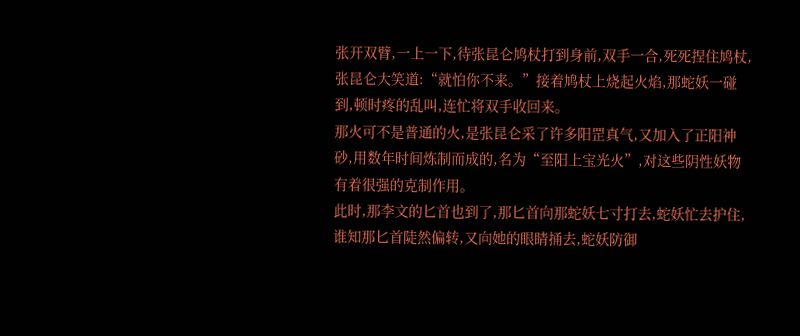张开双臂,一上一下,待张昆仑鸠杖打到身前,双手一合,死死捏住鸠杖,张昆仑大笑道:“就怕你不来。”接着鸠杖上烧起火焰,那蛇妖一碰到,顿时疼的乱叫,连忙将双手收回来。
那火可不是普通的火,是张昆仑采了许多阳罡真气,又加入了正阳神砂,用数年时间炼制而成的,名为“至阳上宝光火”,对这些阴性妖物有着很强的克制作用。
此时,那李文的匕首也到了,那匕首向那蛇妖七寸打去,蛇妖忙去护住,谁知那匕首陡然偏转,又向她的眼睛捅去,蛇妖防御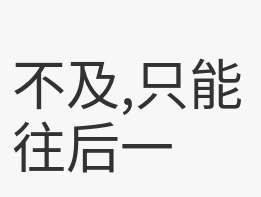不及,只能往后一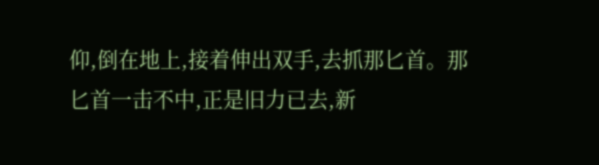仰,倒在地上,接着伸出双手,去抓那匕首。那匕首一击不中,正是旧力已去,新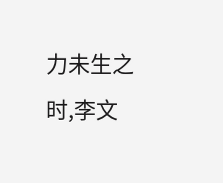力未生之时,李文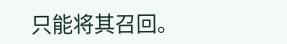只能将其召回。